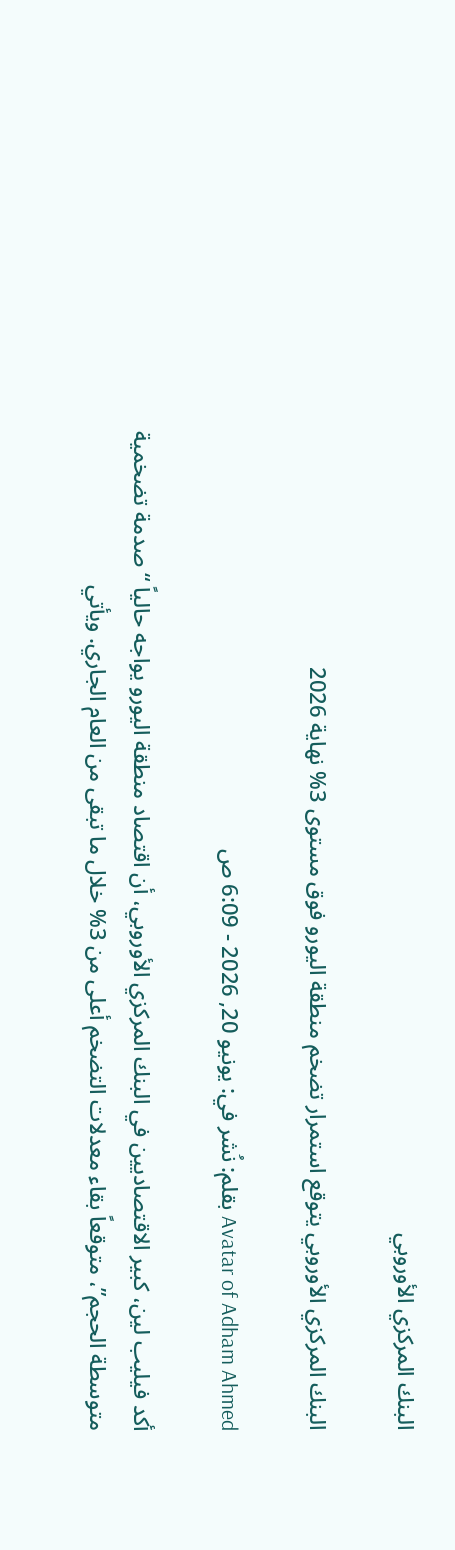البنك المركزي الأوروبي

البنك المركزي الأوروبي يتوقع استمرار تضخم منطقة اليورو فوق مستوى 3% نهاية 2026

Avatar of Adham Ahmed بقلم: نُشر في: يونيو 20, 2026 - 6:09 ص

أكد فيليب لين، كبير الاقتصاديين في البنك المركزي الأوروبي، أن اقتصاد منطقة اليورو يواجه حالياً “صدمة تضخمية متوسطة الحجم”، متوقعاً بقاء معدلات التضخم أعلى من 3% خلال ما تبقى من العام الجاري. ويأتي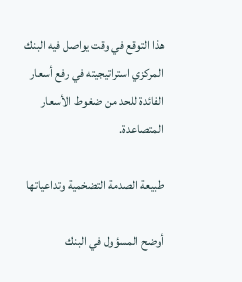هذا التوقع في وقت يواصل فيه البنك المركزي استراتيجيته في رفع أسعار الفائدة للحد من ضغوط الأسعار المتصاعدة.

طبيعة الصدمة التضخمية وتداعياتها

أوضح المسؤول في البنك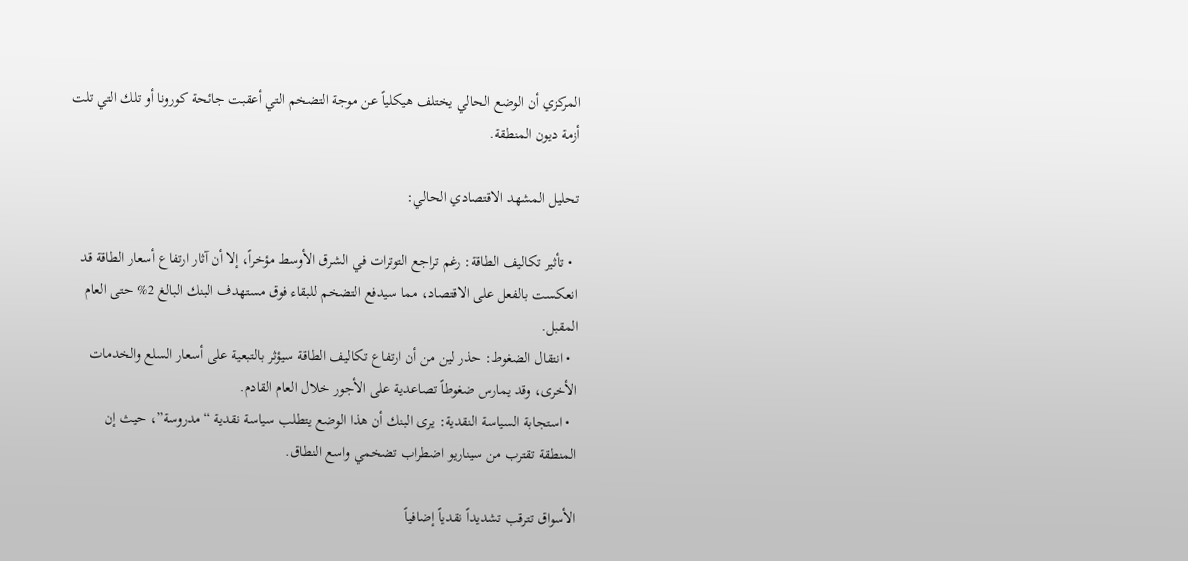المركزي أن الوضع الحالي يختلف هيكلياً عن موجة التضخم التي أعقبت جائحة كورونا أو تلك التي تلت أزمة ديون المنطقة.

تحليل المشهد الاقتصادي الحالي:

  • تأثير تكاليف الطاقة: رغم تراجع التوترات في الشرق الأوسط مؤخراً، إلا أن آثار ارتفاع أسعار الطاقة قد انعكست بالفعل على الاقتصاد، مما سيدفع التضخم للبقاء فوق مستهدف البنك البالغ 2% حتى العام المقبل.
  • انتقال الضغوط: حذر لين من أن ارتفاع تكاليف الطاقة سيؤثر بالتبعية على أسعار السلع والخدمات الأخرى، وقد يمارس ضغوطاً تصاعدية على الأجور خلال العام القادم.
  • استجابة السياسة النقدية: يرى البنك أن هذا الوضع يتطلب سياسة نقدية “مدروسة”، حيث إن المنطقة تقترب من سيناريو اضطراب تضخمي واسع النطاق.

الأسواق تترقب تشديداً نقدياً إضافياً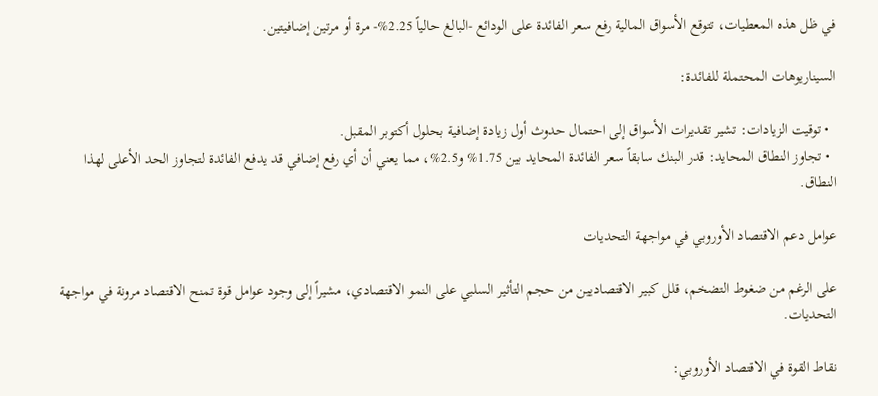في ظل هذه المعطيات، تتوقع الأسواق المالية رفع سعر الفائدة على الودائع -البالغ حالياً 2.25%- مرة أو مرتين إضافيتين.

السيناريوهات المحتملة للفائدة:

  • توقيت الزيادات: تشير تقديرات الأسواق إلى احتمال حدوث أول زيادة إضافية بحلول أكتوبر المقبل.
  • تجاوز النطاق المحايد: قدر البنك سابقاً سعر الفائدة المحايد بين 1.75% و2.5%، مما يعني أن أي رفع إضافي قد يدفع الفائدة لتجاوز الحد الأعلى لهذا النطاق.

عوامل دعم الاقتصاد الأوروبي في مواجهة التحديات

على الرغم من ضغوط التضخم، قلل كبير الاقتصاديين من حجم التأثير السلبي على النمو الاقتصادي، مشيراً إلى وجود عوامل قوة تمنح الاقتصاد مرونة في مواجهة التحديات.

نقاط القوة في الاقتصاد الأوروبي: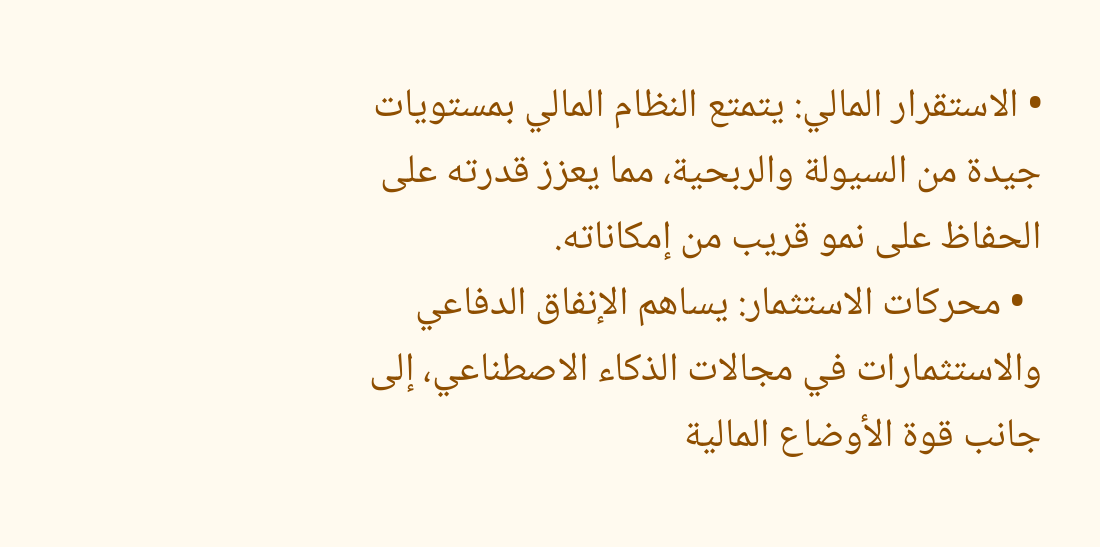• الاستقرار المالي: يتمتع النظام المالي بمستويات جيدة من السيولة والربحية، مما يعزز قدرته على الحفاظ على نمو قريب من إمكاناته.
  • محركات الاستثمار: يساهم الإنفاق الدفاعي والاستثمارات في مجالات الذكاء الاصطناعي، إلى جانب قوة الأوضاع المالية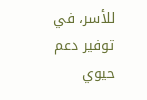للأسر، في توفير دعم حيوي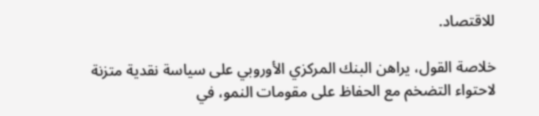للاقتصاد.

خلاصة القول، يراهن البنك المركزي الأوروبي على سياسة نقدية متزنة لاحتواء التضخم مع الحفاظ على مقومات النمو، في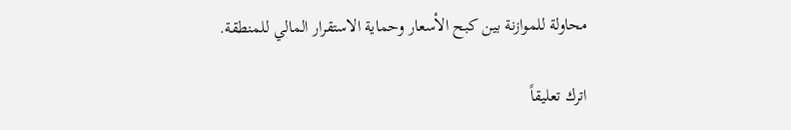محاولة للموازنة بين كبح الأسعار وحماية الاستقرار المالي للمنطقة.

اترك تعليقاً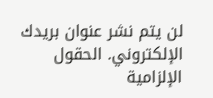لن يتم نشر عنوان بريدك الإلكتروني. الحقول الإلزامية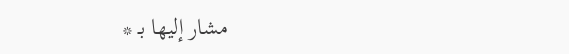مشار إليها بـ *